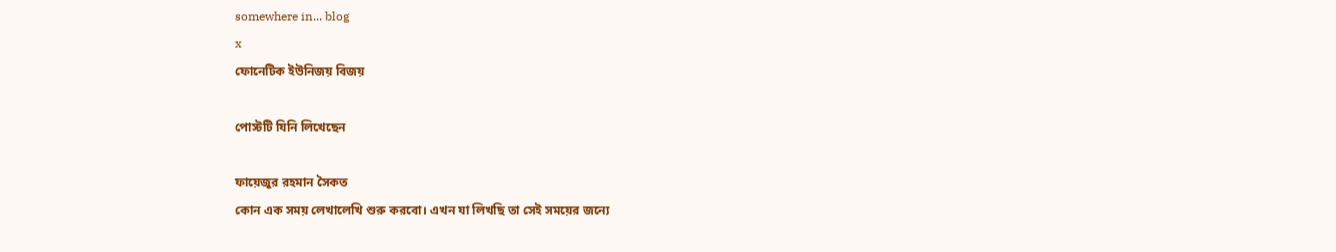somewhere in... blog
x
ফোনেটিক ইউনিজয় বিজয়

পোস্টটি যিনি লিখেছেন

ফায়েজুর রহমান সৈকত
কোন এক সময় লেখালেখি শুরু করবো। এখন যা লিখছি তা সেই সময়ের জন্যে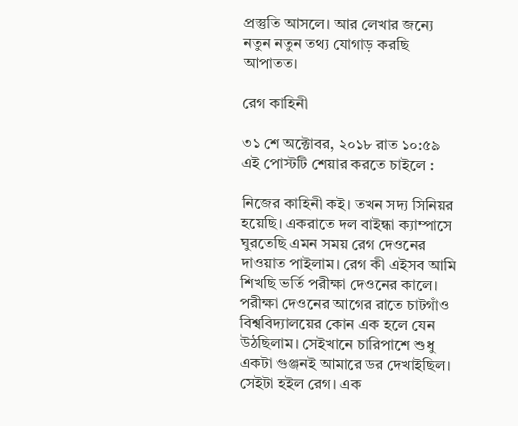প্রস্তুতি আসলে। আর লেখার জন্যে নতুন নতুন তথ্য যোগাড় করছি আপাতত।

রেগ কাহিনী

৩১ শে অক্টোবর, ২০১৮ রাত ১০:৫৯
এই পোস্টটি শেয়ার করতে চাইলে :

নিজের কাহিনী কই। তখন সদ্য সিনিয়র হয়েছি। একরাতে দল বাইন্ধা ক্যাম্পাসে ঘুরতেছি এমন সময় রেগ দেওনের দাওয়াত পাইলাম। রেগ কী এইসব আমি শিখছি ভর্তি পরীক্ষা দেওনের কালে। পরীক্ষা দেওনের আগের রাতে চাটগাঁও বিশ্ববিদ্যালয়ের কোন এক হলে যেন উঠছিলাম। সেইখানে চারিপাশে শুধু একটা গুঞ্জনই আমারে ডর দেখাইছিল। সেইটা হইল রেগ। এক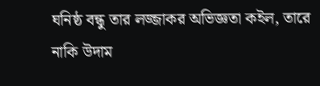ঘনিষ্ঠ বন্ধু তার লজ্জাকর অভিজ্ঞতা কইল, তারে নাকি উদাম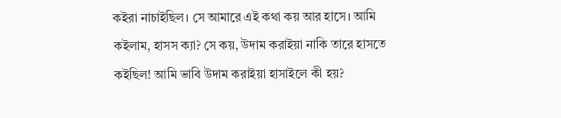কইরা নাচাইছিল। সে আমারে এই কথা কয় আর হাসে। আমি কইলাম, হাসস ক্যা? সে কয়, উদাম করাইয়া নাকি তারে হাসতে কইছিল! আমি ভাবি উদাম করাইয়া হাসাইলে কী হয়?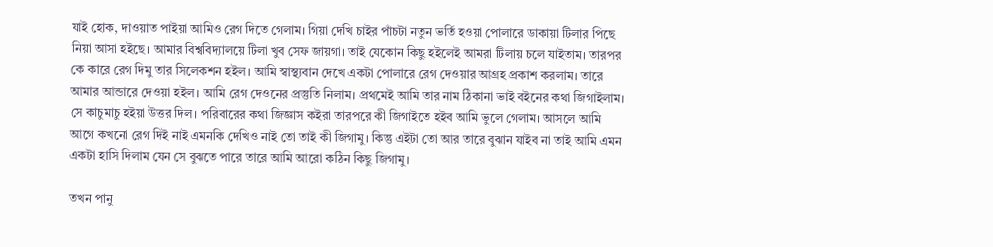যাই হোক, দাওয়াত পাইয়া আমিও রেগ দিতে গেলাম। গিয়া দেখি চাইর পাঁচটা নতুন ভর্তি হওয়া পোলারে ডাকায়া টিলার পিছে নিয়া আসা হইছে। আমার বিশ্ববিদ্যালয়ে টিলা খুব সেফ জায়গা। তাই যেকোন কিছু হইলেই আমরা টিলায় চলে যাইতাম। তারপর কে কারে রেগ দিমু তার সিলেকশন হইল। আমি স্বাস্থ্যবান দেখে একটা পোলারে রেগ দেওয়ার আগ্রহ প্রকাশ করলাম। তারে আমার আন্ডারে দেওয়া হইল। আমি রেগ দেওনের প্রস্তুতি নিলাম। প্রথমেই আমি তার নাম ঠিকানা ভাই বইনের কথা জিগাইলাম। সে কাচুমাচু হইয়া উত্তর দিল। পরিবারের কথা জিজ্ঞাস কইরা তারপরে কী জিগাইতে হইব আমি ভুলে গেলাম। আসলে আমি আগে কখনো রেগ দিই নাই এমনকি দেখিও নাই তো তাই কী জিগামু। কিন্তু এইটা তো আর তারে বুঝান যাইব না তাই আমি এমন একটা হাসি দিলাম যেন সে বুঝতে পারে তারে আমি আরো কঠিন কিছু জিগামু।

তখন পানু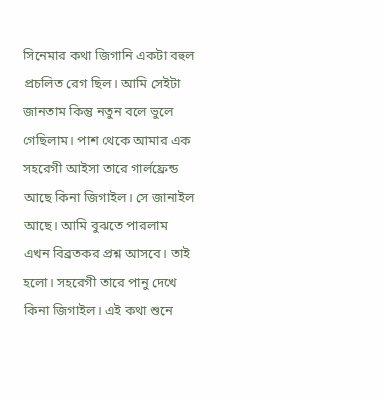সিনেমার কথা জিগানি একটা বহুল প্রচলিত রেগ ছিল। আমি সেইটা জানতাম কিন্তু নতুন বলে ভুলে গেছিলাম। পাশ থেকে আমার এক সহরেগী আইসা তারে গার্লফ্রেন্ড আছে কিনা জিগাইল। সে জানাইল আছে। আমি বুঝতে পারলাম এখন বিব্রতকর প্রশ্ন আসবে। তাই হলো। সহরেগী তারে পানু দেখে কিনা জিগাইল। এই কথা শুনে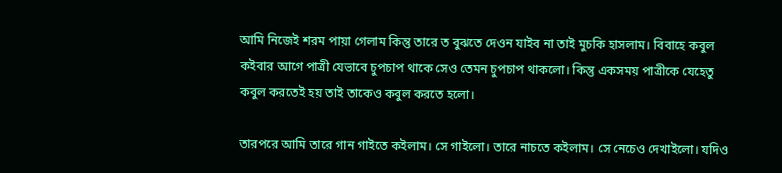আমি নিজেই শরম পায়া গেলাম কিন্তু তারে ত বুঝতে দেওন যাইব না তাই মুচকি হাসলাম। বিবাহে কবুল কইবার আগে পাত্রী যেভাবে চুপচাপ থাকে সেও তেমন চুপচাপ থাকলো। কিন্তু একসময় পাত্রীকে যেহেতু কবুল করতেই হয় তাই তাকেও কবুল করতে হলো।

তারপরে আমি তারে গান গাইতে কইলাম। সে গাইলো। তারে নাচতে কইলাম। সে নেচেও দেখাইলো। যদিও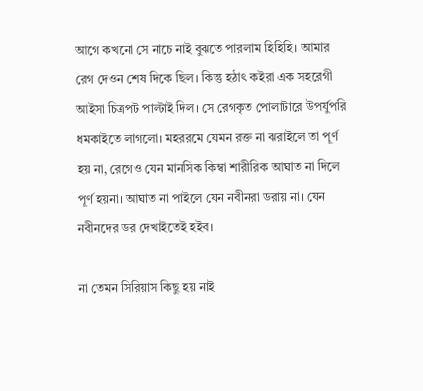আগে কখনো সে নাচে নাই বুঝতে পারলাম হিহিহি। আমার রেগ দেওন শেষ দিকে ছিল। কিন্তু হঠাৎ কইরা এক সহরেগী আইসা চিত্রপট পাল্টাই দিল। সে রেগকৃত পোলাটারে উপর্যুপরি ধমকাইতে লাগলো। মহররমে যেমন রক্ত না ঝরাইলে তা পূর্ণ হয় না, রেগেও যেন মানসিক কিম্বা শারীরিক আঘাত না দিলে পূর্ণ হয়না। আঘাত না পাইলে যেন নবীনরা ডরায় না। যেন নবীনদের ডর দেখাইতেই হইব।

না তেমন সিরিয়াস কিছু হয় নাই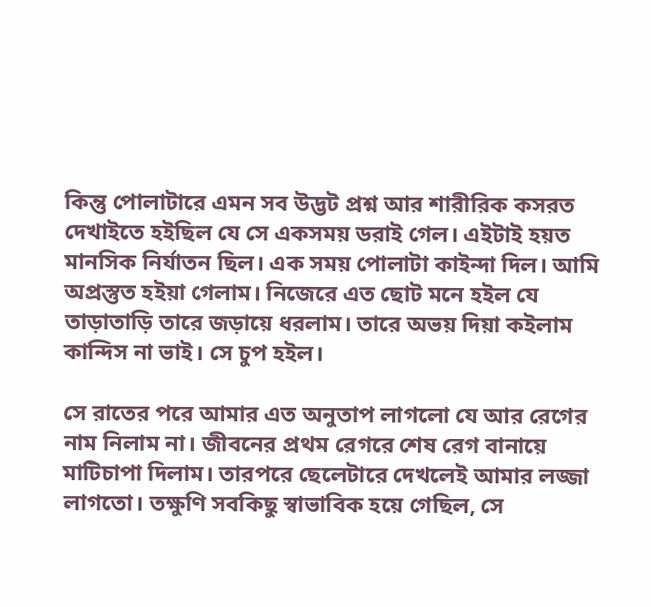কিন্তু পোলাটারে এমন সব উদ্ভট প্রশ্ন আর শারীরিক কসরত দেখাইতে হইছিল যে সে একসময় ডরাই গেল। এইটাই হয়ত মানসিক নির্যাতন ছিল। এক সময় পোলাটা কাইন্দা দিল। আমি অপ্রস্তুত হইয়া গেলাম। নিজেরে এত ছোট মনে হইল যে তাড়াতাড়ি তারে জড়ায়ে ধরলাম। তারে অভয় দিয়া কইলাম কান্দিস না ভাই। সে চুপ হইল।

সে রাতের পরে আমার এত অনুতাপ লাগলো যে আর রেগের নাম নিলাম না। জীবনের প্রথম রেগরে শেষ রেগ বানায়ে মাটিচাপা দিলাম। তারপরে ছেলেটারে দেখলেই আমার লজ্জা লাগতো। তক্ষুণি সবকিছু স্বাভাবিক হয়ে গেছিল, সে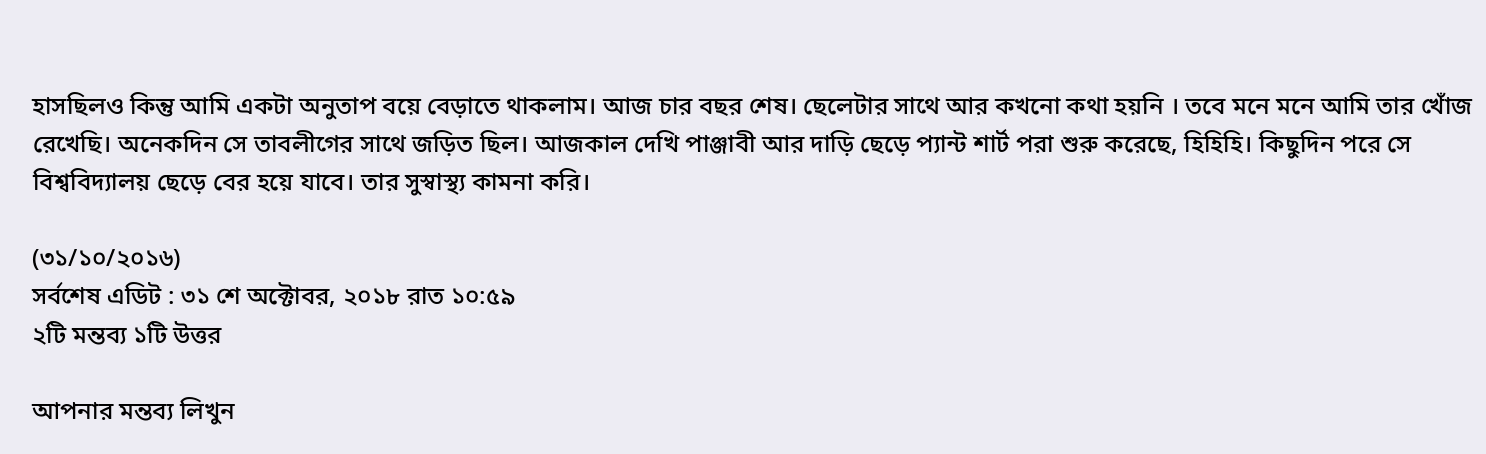হাসছিলও কিন্তু আমি একটা অনুতাপ বয়ে বেড়াতে থাকলাম। আজ চার বছর শেষ। ছেলেটার সাথে আর কখনো কথা হয়নি । তবে মনে মনে আমি তার খোঁজ রেখেছি। অনেকদিন সে তাবলীগের সাথে জড়িত ছিল। আজকাল দেখি পাঞ্জাবী আর দাড়ি ছেড়ে প্যান্ট শার্ট পরা শুরু করেছে, হিহিহি। কিছুদিন পরে সে বিশ্ববিদ্যালয় ছেড়ে বের হয়ে যাবে। তার সুস্বাস্থ্য কামনা করি।

(৩১/১০/২০১৬)
সর্বশেষ এডিট : ৩১ শে অক্টোবর, ২০১৮ রাত ১০:৫৯
২টি মন্তব্য ১টি উত্তর

আপনার মন্তব্য লিখুন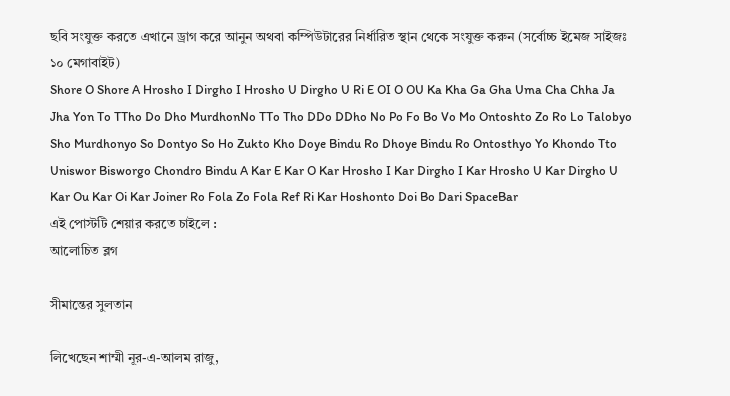ছবি সংযুক্ত করতে এখানে ড্রাগ করে আনুন অথবা কম্পিউটারের নির্ধারিত স্থান থেকে সংযুক্ত করুন (সর্বোচ্চ ইমেজ সাইজঃ ১০ মেগাবাইট)
Shore O Shore A Hrosho I Dirgho I Hrosho U Dirgho U Ri E OI O OU Ka Kha Ga Gha Uma Cha Chha Ja Jha Yon To TTho Do Dho MurdhonNo TTo Tho DDo DDho No Po Fo Bo Vo Mo Ontoshto Zo Ro Lo Talobyo Sho Murdhonyo So Dontyo So Ho Zukto Kho Doye Bindu Ro Dhoye Bindu Ro Ontosthyo Yo Khondo Tto Uniswor Bisworgo Chondro Bindu A Kar E Kar O Kar Hrosho I Kar Dirgho I Kar Hrosho U Kar Dirgho U Kar Ou Kar Oi Kar Joiner Ro Fola Zo Fola Ref Ri Kar Hoshonto Doi Bo Dari SpaceBar
এই পোস্টটি শেয়ার করতে চাইলে :
আলোচিত ব্লগ

সীমান্তের সুলতান

লিখেছেন শাম্মী নূর-এ-আলম রাজু,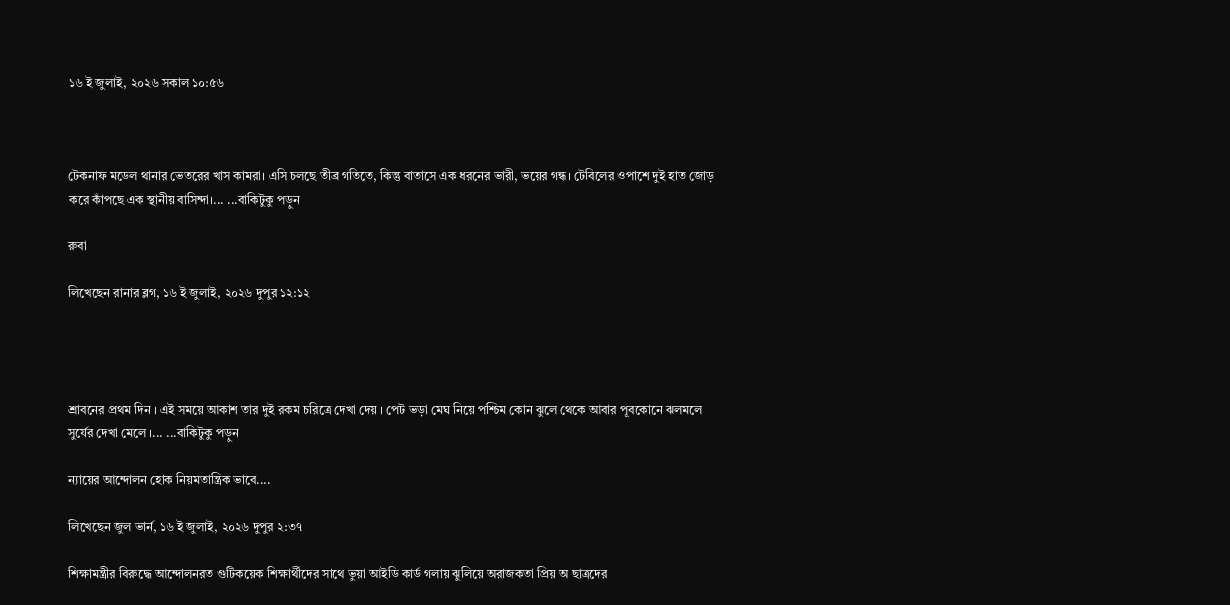১৬ ই জুলাই, ২০২৬ সকাল ১০:৫৬



টেকনাফ মডেল থানার ভেতরের খাস কামরা। এসি চলছে তীব্র গতিতে, কিন্তু বাতাসে এক ধরনের ভারী, ভয়ের গন্ধ। টেবিলের ওপাশে দুই হাত জোড় করে কাঁপছে এক স্থানীয় বাসিন্দা।... ...বাকিটুকু পড়ুন

রুবা

লিখেছেন রানার ব্লগ, ১৬ ই জুলাই, ২০২৬ দুপুর ১২:১২




শ্রাবনের প্রথম দিন । এই সময়ে আকাশ তার দুই রকম চরিত্রে দেখা দেয় । পেট ভড়া মেঘ নিয়ে পশ্চিম কোন ঝুলে থেকে আবার পূবকোনে ঝলমলে সুর্যের দেখা মেলে ।... ...বাকিটুকু পড়ুন

ন্যায়ের আন্দোলন হোক নিয়মতান্ত্রিক ভাবে....

লিখেছেন জুল ভার্ন, ১৬ ই জুলাই, ২০২৬ দুপুর ২:৩৭

শিক্ষামন্ত্রীর বিরুদ্ধে আন্দোলনরত গুটিকয়েক শিক্ষার্থীদের সাথে ভুয়া আইডি কার্ড গলায় ঝুলিয়ে অরাজকতা প্রিয় অ ছাত্রদের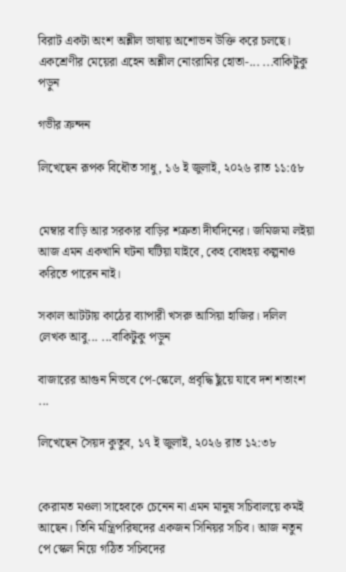বিরাট একটা অংশ অশ্লীল ভাষায় অশোভন উক্তি করে চলছে। একশ্রেণীর মেয়েরা এহেন অশ্লীল নোংরামির হোতা-... ...বাকিটুকু পড়ুন

গভীর ক্রন্দন

লিখেছেন রূপক বিধৌত সাধু, ১৬ ই জুলাই, ২০২৬ রাত ১১:৫৮


মেম্বার বাড়ি আর সরকার বাড়ির শত্রুতা দীর্ঘদিনের। জমিজমা লইয়া আজ এমন একখানি ঘটনা ঘটিয়া যাইবে, কেহ বোধহয় কল্পনাও করিতে পারেন নাই।

সকাল আটটায় কাঠের ব্যাপারী খসরু আসিয়া হাজির। দলিল লেখক আবু... ...বাকিটুকু পড়ুন

বাজারের আগুন নিভবে পে-স্কেলে, প্রবৃদ্ধি ছুঁয়ে যাবে দশ শতাংশ ...

লিখেছেন সৈয়দ কুতুব, ১৭ ই জুলাই, ২০২৬ রাত ১২:৩৮


কেরামত মওলা সাহেবকে চেনেন না এমন মানুষ সচিবালয়ে কমই আছেন। তিনি মন্ত্রিপরিষদের একজন সিনিয়র সচিব। আজ নতুন পে স্কেল নিয়ে গঠিত সচিবদের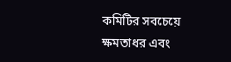কমিটির সবচেয়ে ক্ষমতাধর এবং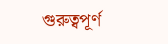গুরুত্বপূর্ণ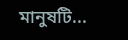মানুষটি...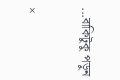...বাকিটুকু পড়ুন

×